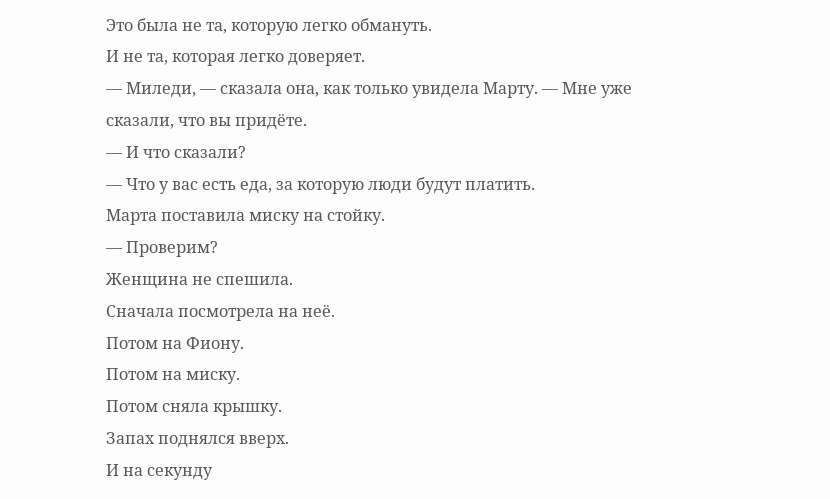Это была не та, которую легко обмануть.
И не та, которая легко доверяет.
— Миледи, — сказала она, как только увидела Марту. — Мне уже сказали, что вы придёте.
— И что сказали?
— Что у вас есть еда, за которую люди будут платить.
Марта поставила миску на стойку.
— Проверим?
Женщина не спешила.
Сначала посмотрела на неё.
Потом на Фиону.
Потом на миску.
Потом сняла крышку.
Запах поднялся вверх.
И на секунду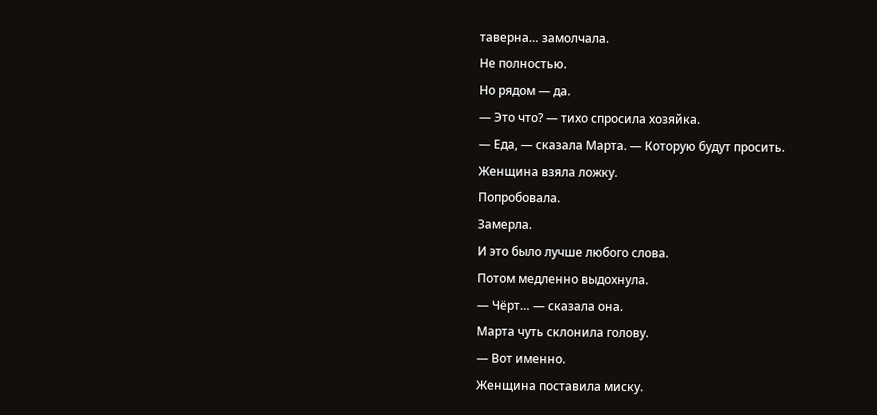таверна… замолчала.
Не полностью.
Но рядом — да.
— Это что? — тихо спросила хозяйка.
— Еда, — сказала Марта. — Которую будут просить.
Женщина взяла ложку.
Попробовала.
Замерла.
И это было лучше любого слова.
Потом медленно выдохнула.
— Чёрт… — сказала она.
Марта чуть склонила голову.
— Вот именно.
Женщина поставила миску.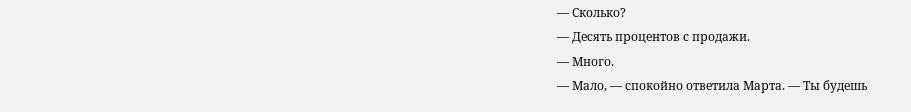— Сколько?
— Десять процентов с продажи.
— Много.
— Мало, — спокойно ответила Марта. — Ты будешь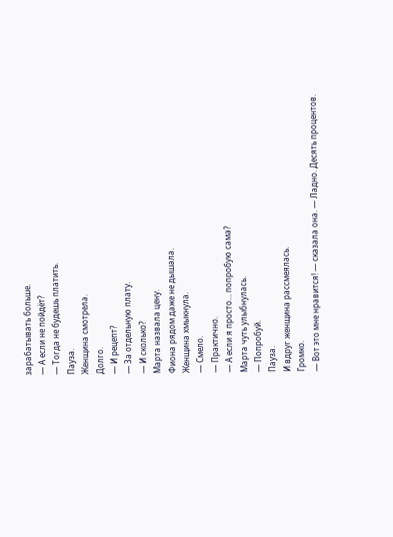зарабатывать больше.
— А если не пойдёт?
— Тогда не будешь платить.
Пауза.
Женщина смотрела.
Долго.
— И рецепт?
— За отдельную плату.
— И сколько?
Марта назвала цену.
Фиона рядом даже не дышала.
Женщина хмыкнула.
— Смело.
— Практично.
— А если я просто… попробую сама?
Марта чуть улыбнулась.
— Попробуй.
Пауза.
И вдруг женщина рассмеялась.
Громко.
— Вот это мне нравится! — сказала она. — Ладно. Десять процентов.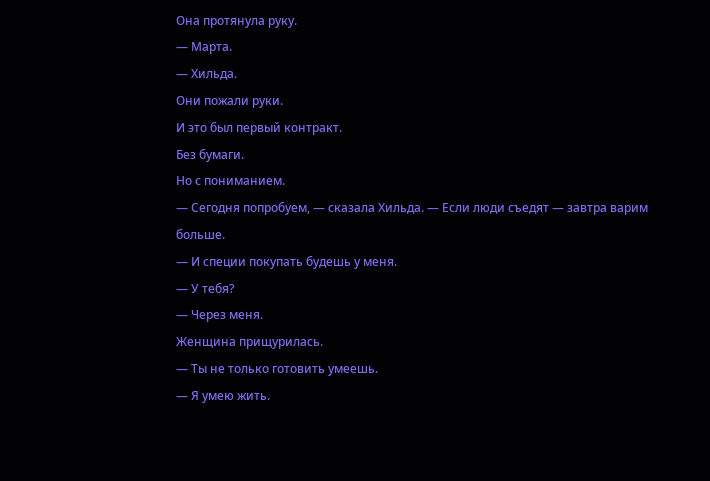Она протянула руку.
— Марта.
— Хильда.
Они пожали руки.
И это был первый контракт.
Без бумаги.
Но с пониманием.
— Сегодня попробуем, — сказала Хильда. — Если люди съедят — завтра варим больше.
— И специи покупать будешь у меня.
— У тебя?
— Через меня.
Женщина прищурилась.
— Ты не только готовить умеешь.
— Я умею жить.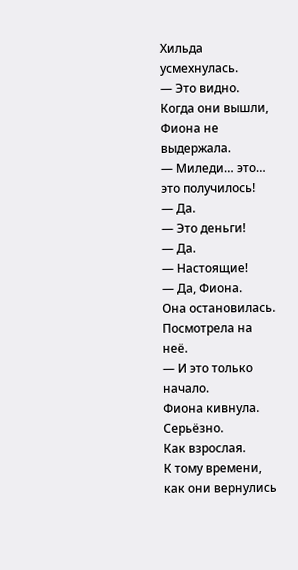Хильда усмехнулась.
— Это видно.
Когда они вышли, Фиона не выдержала.
— Миледи… это… это получилось!
— Да.
— Это деньги!
— Да.
— Настоящие!
— Да, Фиона.
Она остановилась.
Посмотрела на неё.
— И это только начало.
Фиона кивнула.
Серьёзно.
Как взрослая.
К тому времени, как они вернулись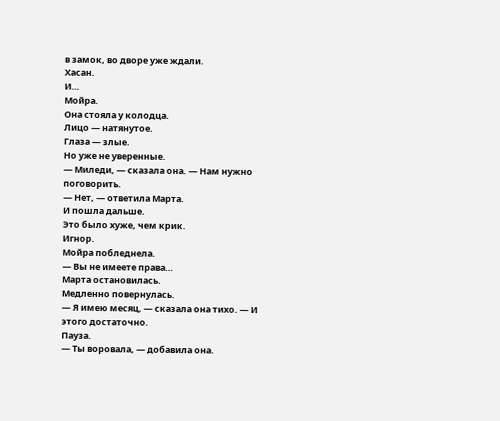в замок, во дворе уже ждали.
Хасан.
И…
Мойра.
Она стояла у колодца.
Лицо — натянутое.
Глаза — злые.
Но уже не уверенные.
— Миледи, — сказала она. — Нам нужно поговорить.
— Нет, — ответила Марта.
И пошла дальше.
Это было хуже, чем крик.
Игнор.
Мойра побледнела.
— Вы не имеете права…
Марта остановилась.
Медленно повернулась.
— Я имею месяц, — сказала она тихо. — И этого достаточно.
Пауза.
— Ты воровала, — добавила она.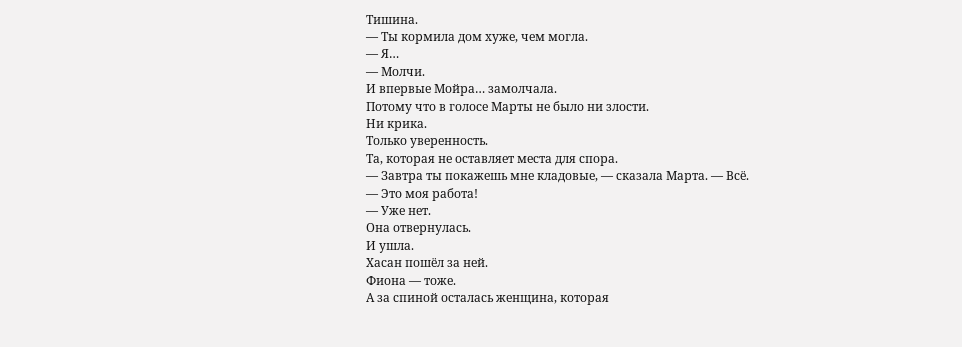Тишина.
— Ты кормила дом хуже, чем могла.
— Я…
— Молчи.
И впервые Мойра… замолчала.
Потому что в голосе Марты не было ни злости.
Ни крика.
Только уверенность.
Та, которая не оставляет места для спора.
— Завтра ты покажешь мне кладовые, — сказала Марта. — Всё.
— Это моя работа!
— Уже нет.
Она отвернулась.
И ушла.
Хасан пошёл за ней.
Фиона — тоже.
А за спиной осталась женщина, которая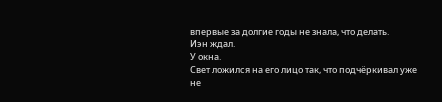впервые за долгие годы не знала, что делать.
Иэн ждал.
У окна.
Свет ложился на его лицо так, что подчёркивал уже не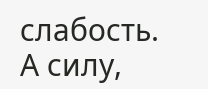слабость.
А силу,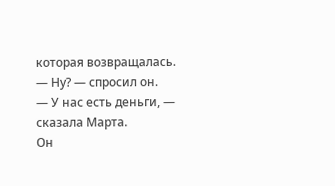которая возвращалась.
— Ну? — спросил он.
— У нас есть деньги, — сказала Марта.
Он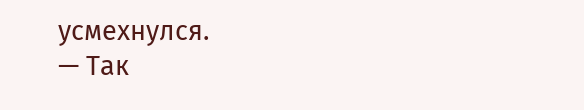усмехнулся.
— Так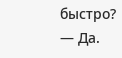быстро?
— Да.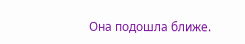Она подошла ближе.